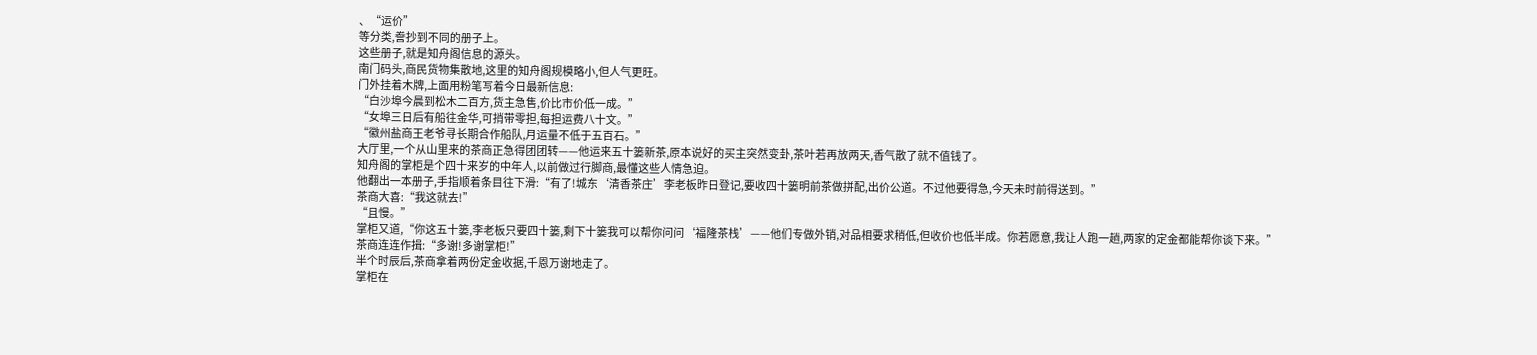、“运价”
等分类,誊抄到不同的册子上。
这些册子,就是知舟阁信息的源头。
南门码头,商民货物集散地,这里的知舟阁规模略小,但人气更旺。
门外挂着木牌,上面用粉笔写着今日最新信息:
“白沙埠今晨到松木二百方,货主急售,价比市价低一成。”
“女埠三日后有船往金华,可捎带零担,每担运费八十文。”
“徽州盐商王老爷寻长期合作船队,月运量不低于五百石。”
大厅里,一个从山里来的茶商正急得团团转——他运来五十篓新茶,原本说好的买主突然变卦,茶叶若再放两天,香气散了就不值钱了。
知舟阁的掌柜是个四十来岁的中年人,以前做过行脚商,最懂这些人情急迫。
他翻出一本册子,手指顺着条目往下滑:“有了!城东‘清香茶庄’李老板昨日登记,要收四十篓明前茶做拼配,出价公道。不过他要得急,今天未时前得送到。”
茶商大喜:“我这就去!”
“且慢。”
掌柜又道,“你这五十篓,李老板只要四十篓,剩下十篓我可以帮你问问‘福隆茶栈’——他们专做外销,对品相要求稍低,但收价也低半成。你若愿意,我让人跑一趟,两家的定金都能帮你谈下来。”
茶商连连作揖:“多谢!多谢掌柜!”
半个时辰后,茶商拿着两份定金收据,千恩万谢地走了。
掌柜在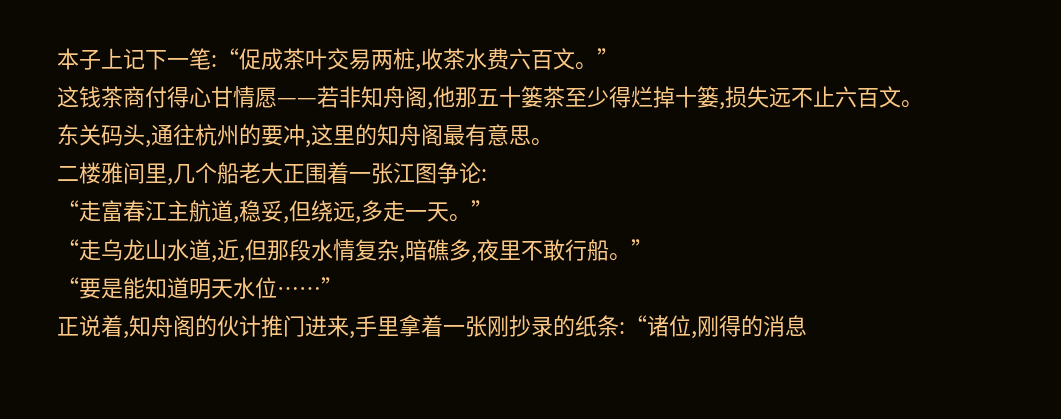本子上记下一笔:“促成茶叶交易两桩,收茶水费六百文。”
这钱茶商付得心甘情愿——若非知舟阁,他那五十篓茶至少得烂掉十篓,损失远不止六百文。
东关码头,通往杭州的要冲,这里的知舟阁最有意思。
二楼雅间里,几个船老大正围着一张江图争论:
“走富春江主航道,稳妥,但绕远,多走一天。”
“走乌龙山水道,近,但那段水情复杂,暗礁多,夜里不敢行船。”
“要是能知道明天水位……”
正说着,知舟阁的伙计推门进来,手里拿着一张刚抄录的纸条:“诸位,刚得的消息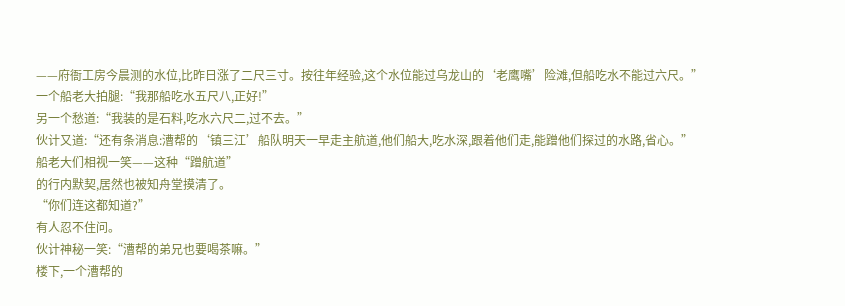——府衙工房今晨测的水位,比昨日涨了二尺三寸。按往年经验,这个水位能过乌龙山的‘老鹰嘴’险滩,但船吃水不能过六尺。”
一个船老大拍腿:“我那船吃水五尺八,正好!”
另一个愁道:“我装的是石料,吃水六尺二,过不去。”
伙计又道:“还有条消息:漕帮的‘镇三江’船队明天一早走主航道,他们船大,吃水深,跟着他们走,能蹭他们探过的水路,省心。”
船老大们相视一笑——这种“蹭航道”
的行内默契,居然也被知舟堂摸清了。
“你们连这都知道?”
有人忍不住问。
伙计神秘一笑:“漕帮的弟兄也要喝茶嘛。”
楼下,一个漕帮的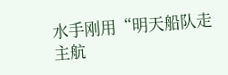水手刚用“明天船队走主航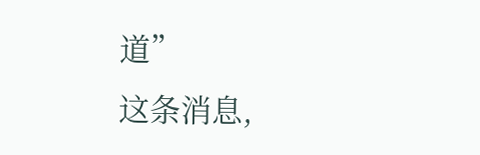道”
这条消息,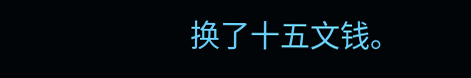换了十五文钱。